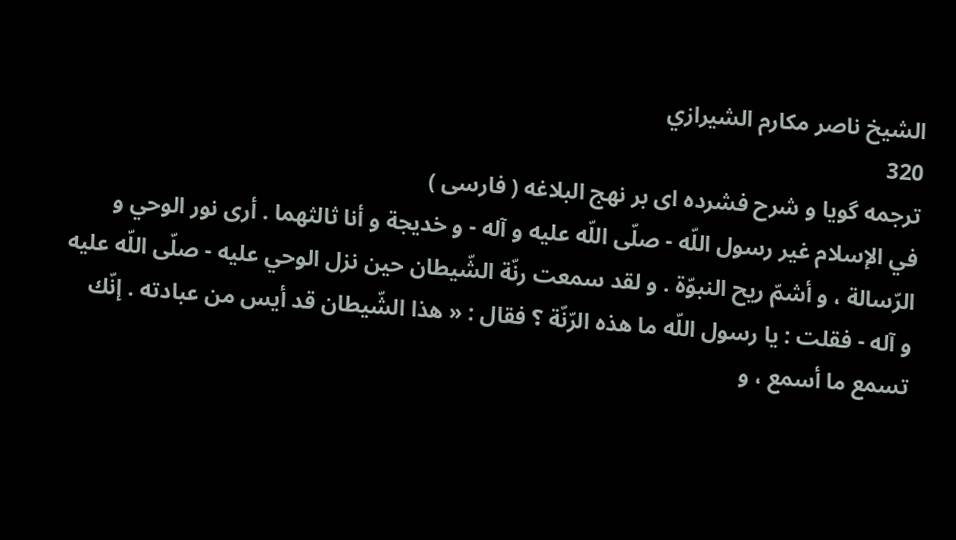الشيخ ناصر مكارم الشيرازي
320
ترجمه گويا و شرح فشرده اى بر نهج البلاغه ( فارسى )
في الإسلام غير رسول اللّه - صلّى اللّه عليه و آله - و خديجة و أنا ثالثهما . أرى نور الوحي و الرّسالة ، و أشمّ ريح النبوّة . و لقد سمعت رنّة الشّيطان حين نزل الوحي عليه - صلّى اللّه عليه و آله - فقلت : يا رسول اللّه ما هذه الرّنّة ؟ فقال : « هذا الشّيطان قد أيس من عبادته . إنّك تسمع ما أسمع ، و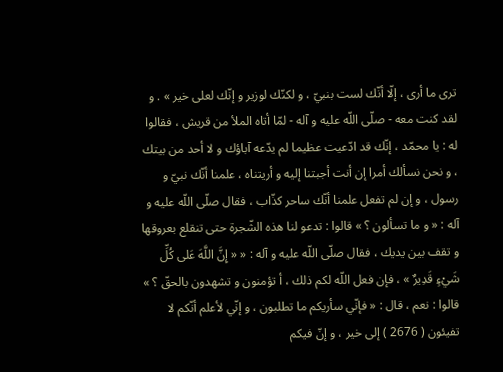ترى ما أرى ، إلّا أنّك لست بنبيّ ، و لكنّك لوزير و إنّك لعلى خير » . و لقد كنت معه - صلّى اللّه عليه و آله - لمّا أتاه الملأ من قريش ، فقالوا له : يا محمّد ، إنّك قد ادّعيت عظيما لم يدّعه آباؤك و لا أحد من بيتك ، و نحن نسألك أمرا إن أنت أجبتنا إليه و أريتناه ، علمنا أنّك نبيّ و رسول ، و إن لم تفعل علمنا أنّك ساحر كذّاب ، فقال صلّى اللّه عليه و آله : « و ما تسألون ؟ » قالوا : تدعو لنا هذه الشّجرة حتى تنقلع بعروقها و تقف بين يديك ، فقال صلّى اللّه عليه و آله : « « إِنَّ اللَّهَ عَلى كُلِّ شَيْءٍ قَدِيرٌ » ، فإن فعل اللّه لكم ذلك ، أ تؤمنون و تشهدون بالحقّ ؟ » قالوا : نعم ، قال : « فإنّي سأريكم ما تطلبون ، و إنّي لأعلم أنّكم لا تفيئون ( 2676 ) إلى خير ، و إنّ فيكم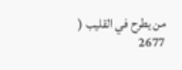من يطرح في القليب ( 2677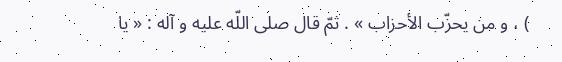) ، و من يحزّب الأحزاب » . ثمّ قال صلى اللّه عليه و آله : « يا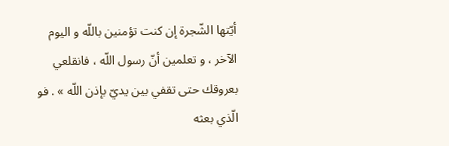أيّتها الشّجرة إن كنت تؤمنين باللّه و اليوم الآخر ، و تعلمين أنّ رسول اللّه ، فانقلعي بعروقك حتى تقفي بين يديّ بإذن اللّه » . فو الّذي بعثه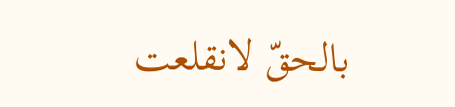بالحقّ لانقلعت